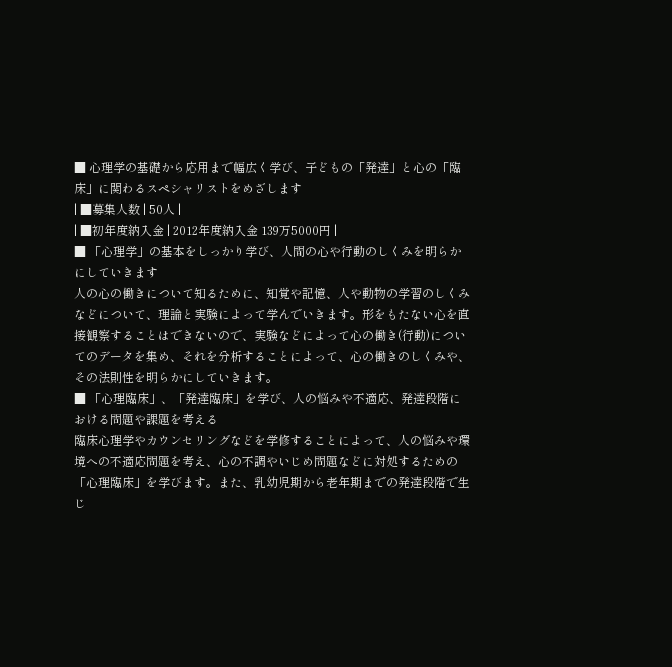■ 心理学の基礎から応用まで幅広く学び、子どもの「発達」と心の「臨床」に関わるスペシャリストをめざします
| ■募集人数 | 50人 |
| ■初年度納入金 | 2012年度納入金 139万5000円 |
■ 「心理学」の基本をしっかり学び、人間の心や行動のしくみを明らかにしていきます
人の心の働きについて知るために、知覚や記憶、人や動物の学習のしくみなどについて、理論と実験によって学んでいきます。形をもたない心を直接観察することはできないので、実験などによって心の働き(行動)についてのデータを集め、それを分析することによって、心の働きのしくみや、その法則性を明らかにしていきます。
■ 「心理臨床」、「発達臨床」を学び、人の悩みや不適応、発達段階における問題や課題を考える
臨床心理学やカウンセリングなどを学修することによって、人の悩みや環境への不適応問題を考え、心の不調やいじめ問題などに対処するための「心理臨床」を学びます。また、乳幼児期から老年期までの発達段階で生じ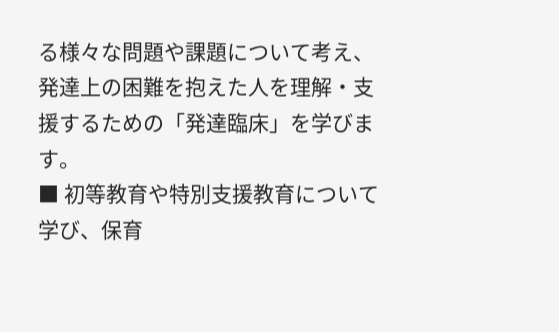る様々な問題や課題について考え、発達上の困難を抱えた人を理解・支援するための「発達臨床」を学びます。
■ 初等教育や特別支援教育について学び、保育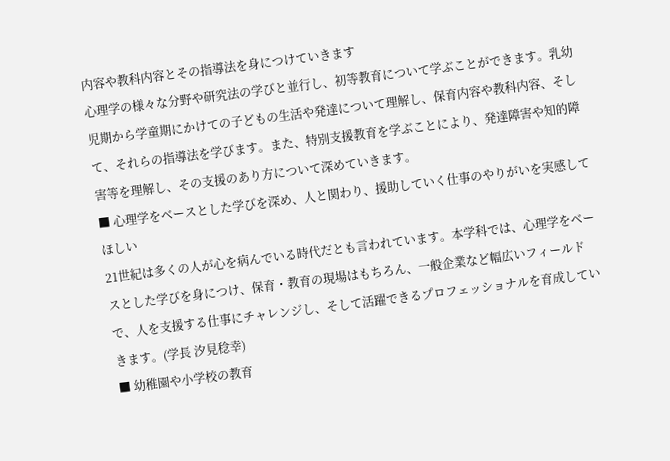内容や教科内容とその指導法を身につけていきます
心理学の様々な分野や研究法の学びと並行し、初等教育について学ぶことができます。乳幼児期から学童期にかけての子どもの生活や発達について理解し、保育内容や教科内容、そして、それらの指導法を学びます。また、特別支援教育を学ぶことにより、発達障害や知的障害等を理解し、その支援のあり方について深めていきます。
■ 心理学をベースとした学びを深め、人と関わり、援助していく仕事のやりがいを実感してほしい
21世紀は多くの人が心を病んでいる時代だとも言われています。本学科では、心理学をベースとした学びを身につけ、保育・教育の現場はもちろん、一般企業など幅広いフィールドで、人を支援する仕事にチャレンジし、そして活躍できるプロフェッショナルを育成していきます。(学長 汐見稔幸)
■ 幼稚園や小学校の教育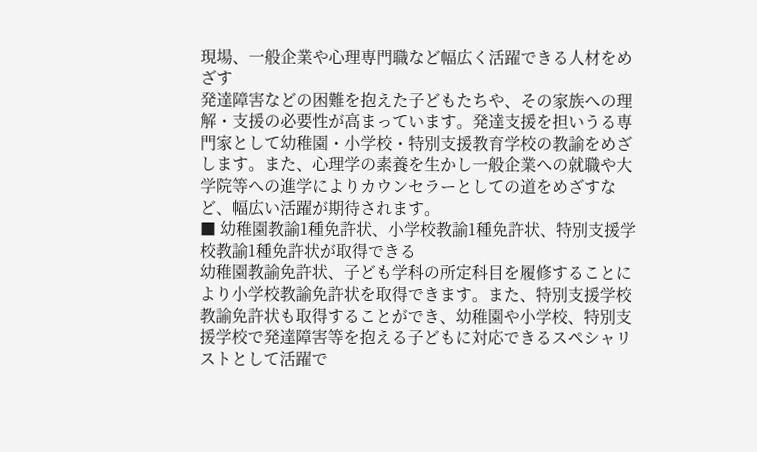現場、一般企業や心理専門職など幅広く活躍できる人材をめざす
発達障害などの困難を抱えた子どもたちや、その家族への理解・支援の必要性が高まっています。発達支援を担いうる専門家として幼稚園・小学校・特別支援教育学校の教諭をめざします。また、心理学の素養を生かし一般企業への就職や大学院等への進学によりカウンセラーとしての道をめざすなど、幅広い活躍が期待されます。
■ 幼稚園教諭1種免許状、小学校教諭1種免許状、特別支援学校教諭1種免許状が取得できる
幼稚園教諭免許状、子ども学科の所定科目を履修することにより小学校教諭免許状を取得できます。また、特別支援学校教諭免許状も取得することができ、幼稚園や小学校、特別支援学校で発達障害等を抱える子どもに対応できるスペシャリストとして活躍で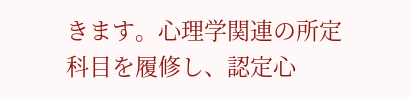きます。心理学関連の所定科目を履修し、認定心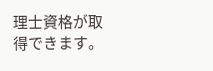理士資格が取得できます。